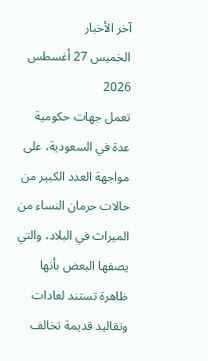آخر الأخبار
الخميس 27 أغسطس 2026
تعمل جهات حكومية عدة في السعودية، على مواجهة العدد الكبير من حالات حرمان النساء من الميراث في البلاد، والتي يصفها البعض بأنها ظاهرة تستند لعادات وتقاليد قديمة تخالف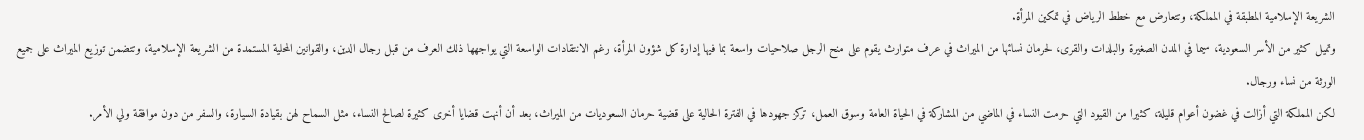الشريعة الإسلامية المطبقة في المملكة، وتتعارض مع خطط الرياض في تمكين المرأة.
وتميل كثير من الأسر السعودية، سيما في المدن الصغيرة والبلدات والقرى، لحرمان نسائها من الميراث في عرف متوارث يقوم على منح الرجل صلاحيات واسعة بما فيها إدارة كل شؤون المرأة، رغم الانتقادات الواسعة التي يواجهها ذلك العرف من قبل رجال الدين، والقوانين المحلية المستمدة من الشريعة الإسلامية، وتتضمن توزيع الميراث على جميع الورثة من نساء ورجال.
لكن المملكة التي أزالت في غضون أعوام قليلة، كثيرا من القيود التي حرمت النساء في الماضي من المشاركة في الحياة العامة وسوق العمل، تركز جهودها في الفترة الحالية على قضية حرمان السعوديات من الميراث، بعد أن أنهت قضايا أخرى كثيرة لصالح النساء، مثل السماح لهن بقيادة السيارة، والسفر من دون موافقة ولي الأمر.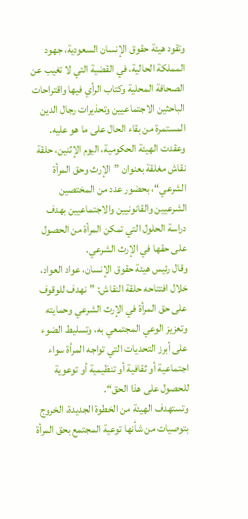وتقود هيئة حقوق الإنسان السعودية، جهود المملكة الحالية، في القضية التي لا تغيب عن الصحافة المحلية وكتاب الرأي فيها واقتراحات الباحثين الاجتماعيين وتحذيرات رجال الدين المستمرة من بقاء الحال على ما هو عليه.
وعقدت الهيئة الحكومية، اليوم الإثنين، حلقة نقاش مغلقة بعنوان ”الإرث وحق المرأة الشرعي“، بحضور عدد من المختصين الشرعيين والقانونيين والاجتماعيين بهدف دراسة الحلول التي تمكن المرأة من الحصول على حقها في الإرث الشرعي.
وقال رئيس هيئة حقوق الإنسان، عواد العواد، خلال افتتاحه حلقة النقاش: ”نهدف للوقوف على حق المرأة في الإرث الشرعي وحمايته وتعزيز الوعي المجتمعي به، وتسليط الضوء على أبرز التحديات التي تواجه المرأة سواء اجتماعية أو ثقافية أو تنظيمية أو توعوية للحصول على هذا الحق“.
وتستهدف الهيئة من الخطوة الجديدة، الخروج بتوصيات من شأنها توعية المجتمع بحق المرأة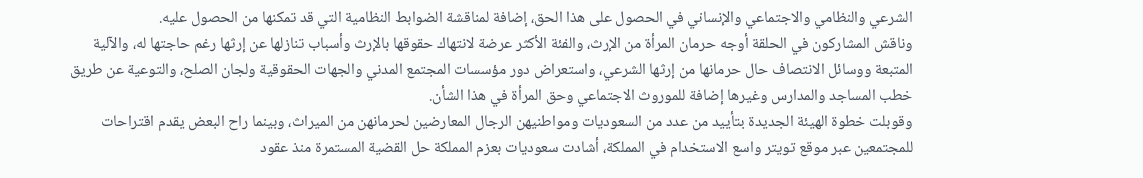الشرعي والنظامي والاجتماعي والإنساني في الحصول على هذا الحق، إضافة لمناقشة الضوابط النظامية التي قد تمكنها من الحصول عليه.
وناقش المشاركون في الحلقة أوجه حرمان المرأة من الإرث، والفئة الأكثر عرضة لانتهاك حقوقها بالإرث وأسباب تنازلها عن إرثها رغم حاجتها له، والآلية المتبعة ووسائل الانتصاف حال حرمانها من إرثها الشرعي، واستعراض دور مؤسسات المجتمع المدني والجهات الحقوقية ولجان الصلح، والتوعية عن طريق خطب المساجد والمدارس وغيرها إضافة للموروث الاجتماعي وحق المرأة في هذا الشأن.
وقوبلت خطوة الهيئة الجديدة بتأييد من عدد من السعوديات ومواطنيهن الرجال المعارضين لحرمانهن من الميراث، وبينما راح البعض يقدم اقتراحات للمجتمعين عبر موقع تويتر واسع الاستخدام في المملكة، أشادت سعوديات بعزم المملكة حل القضية المستمرة منذ عقود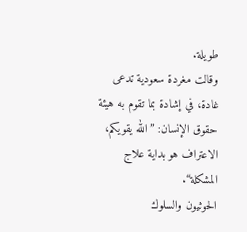طويلة.
وقالت مغردة سعودية تدعى غادة، في إشادة بما تقوم به هيئة حقوق الإنسان: ”الله يقويكم، الاعتراف هو بداية علاج المشكلة“.
الحوثيون والسلوك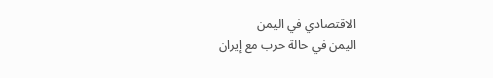الاقتصادي في اليمن
اليمن في حالة حرب مع إيران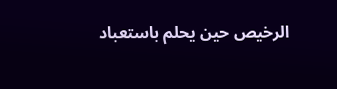الرخيص حين يحلم باستعباد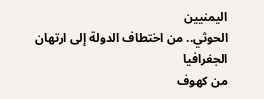اليمنيين
الحوثي.. من اختطاف الدولة إلى ارتهان الجغرافيا
من كهوف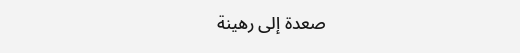صعدة إلى رهينة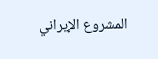المشروع الإيراني